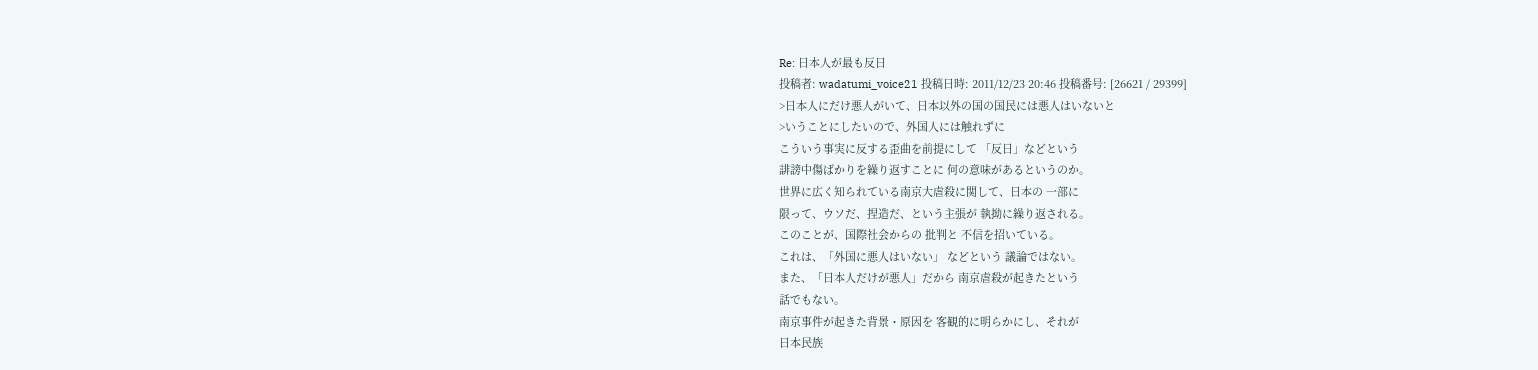Re: 日本人が最も反日
投稿者: wadatumi_voice21 投稿日時: 2011/12/23 20:46 投稿番号: [26621 / 29399]
>日本人にだけ悪人がいて、日本以外の国の国民には悪人はいないと
>いうことにしたいので、外国人には触れずに
こういう事実に反する歪曲を前提にして 「反日」などという
誹謗中傷ばかりを繰り返すことに 何の意味があるというのか。
世界に広く知られている南京大虐殺に関して、日本の 一部に
限って、ウソだ、捏造だ、という主張が 執拗に繰り返される。
このことが、国際社会からの 批判と 不信を招いている。
これは、「外国に悪人はいない」 などという 議論ではない。
また、「日本人だけが悪人」だから 南京虐殺が起きたという
話でもない。
南京事件が起きた背景・原因を 客観的に明らかにし、それが
日本民族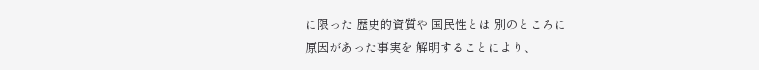に限った 歴史的資質や 国民性とは 別のところに
原因があった事実を 解明することにより、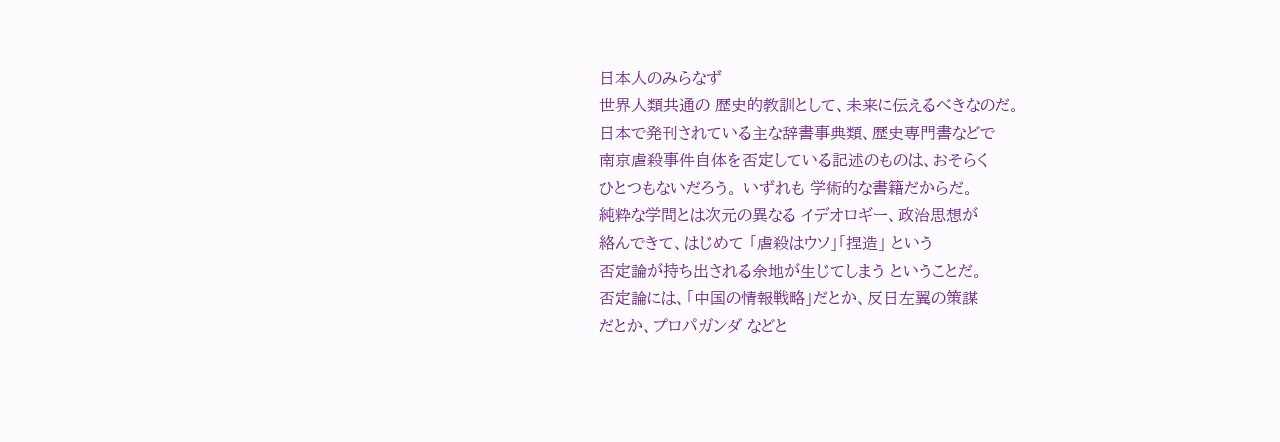日本人のみらなず
世界人類共通の 歴史的教訓として、未来に伝えるべきなのだ。
日本で発刊されている主な辞書事典類、歴史専門書などで
南京虐殺事件自体を否定している記述のものは、おそらく
ひとつもないだろう。 いずれも 学術的な書籍だからだ。
純粋な学問とは次元の異なる イデオロギー、政治思想が
絡んできて、はじめて 「虐殺はウソ」「捏造」 という
否定論が持ち出される余地が生じてしまう ということだ。
否定論には、「中国の情報戦略」だとか、反日左翼の策謀
だとか、プロパガンダ などと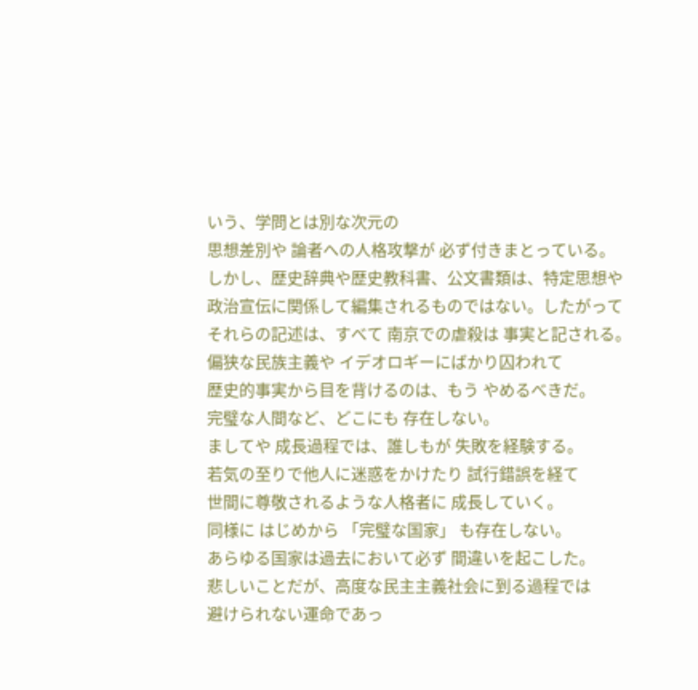いう、学問とは別な次元の
思想差別や 論者への人格攻撃が 必ず付きまとっている。
しかし、歴史辞典や歴史教科書、公文書類は、特定思想や
政治宣伝に関係して編集されるものではない。したがって
それらの記述は、すべて 南京での虐殺は 事実と記される。
偏狭な民族主義や イデオロギーにばかり囚われて
歴史的事実から目を背けるのは、もう やめるべきだ。
完璧な人間など、どこにも 存在しない。
ましてや 成長過程では、誰しもが 失敗を経験する。
若気の至りで他人に迷惑をかけたり 試行錯誤を経て
世間に尊敬されるような人格者に 成長していく。
同様に はじめから 「完璧な国家」 も存在しない。
あらゆる国家は過去において必ず 間違いを起こした。
悲しいことだが、高度な民主主義社会に到る過程では
避けられない運命であっ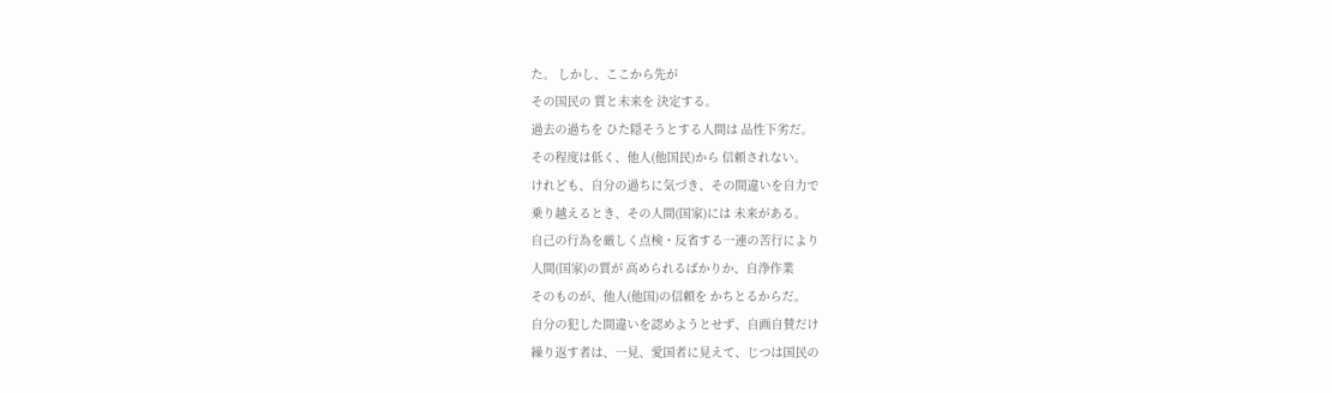た。 しかし、ここから先が
その国民の 質と未来を 決定する。
過去の過ちを ひた隠そうとする人間は 品性下劣だ。
その程度は低く、他人(他国民)から 信頼されない。
けれども、自分の過ちに気づき、その間違いを自力で
乗り越えるとき、その人間(国家)には 未来がある。
自己の行為を厳しく点検・反省する一連の苦行により
人間(国家)の質が 高められるばかりか、自浄作業
そのものが、他人(他国)の信頼を かちとるからだ。
自分の犯した間違いを認めようとせず、自画自賛だけ
繰り返す者は、一見、愛国者に見えて、じつは国民の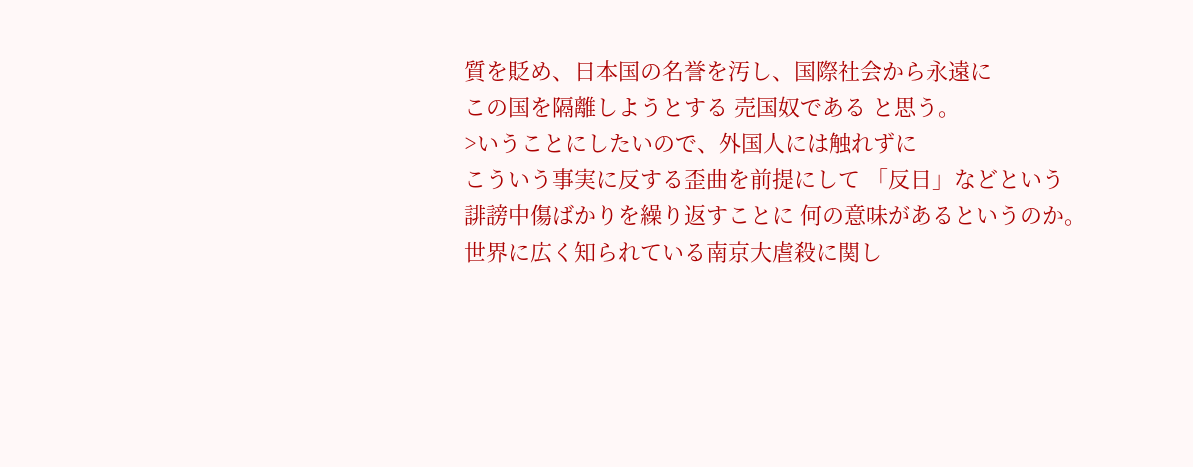質を貶め、日本国の名誉を汚し、国際社会から永遠に
この国を隔離しようとする 売国奴である と思う。
>いうことにしたいので、外国人には触れずに
こういう事実に反する歪曲を前提にして 「反日」などという
誹謗中傷ばかりを繰り返すことに 何の意味があるというのか。
世界に広く知られている南京大虐殺に関し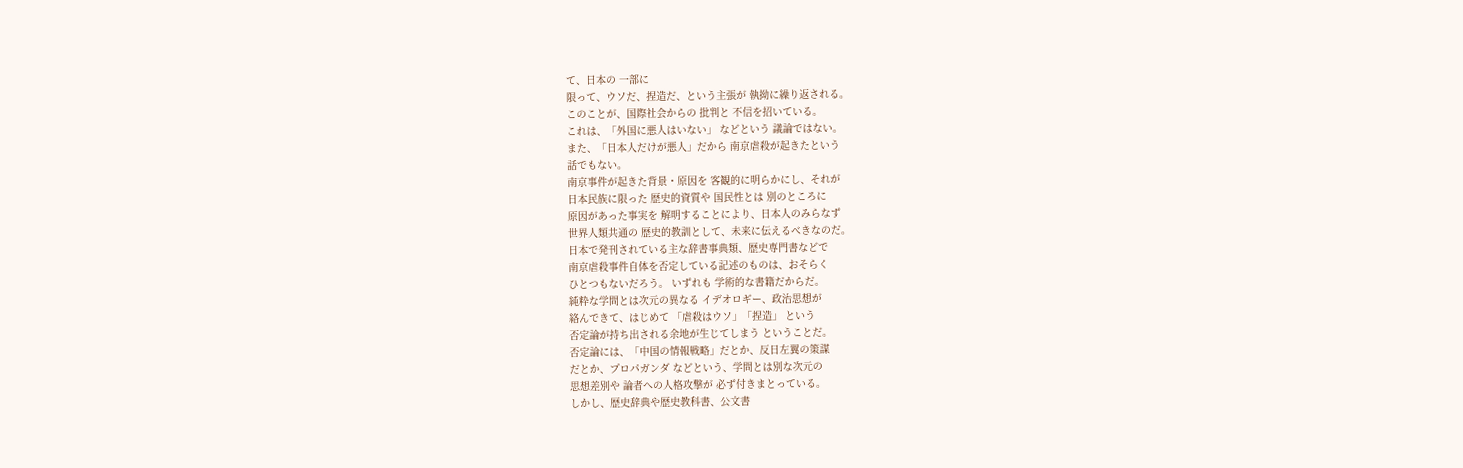て、日本の 一部に
限って、ウソだ、捏造だ、という主張が 執拗に繰り返される。
このことが、国際社会からの 批判と 不信を招いている。
これは、「外国に悪人はいない」 などという 議論ではない。
また、「日本人だけが悪人」だから 南京虐殺が起きたという
話でもない。
南京事件が起きた背景・原因を 客観的に明らかにし、それが
日本民族に限った 歴史的資質や 国民性とは 別のところに
原因があった事実を 解明することにより、日本人のみらなず
世界人類共通の 歴史的教訓として、未来に伝えるべきなのだ。
日本で発刊されている主な辞書事典類、歴史専門書などで
南京虐殺事件自体を否定している記述のものは、おそらく
ひとつもないだろう。 いずれも 学術的な書籍だからだ。
純粋な学問とは次元の異なる イデオロギー、政治思想が
絡んできて、はじめて 「虐殺はウソ」「捏造」 という
否定論が持ち出される余地が生じてしまう ということだ。
否定論には、「中国の情報戦略」だとか、反日左翼の策謀
だとか、プロパガンダ などという、学問とは別な次元の
思想差別や 論者への人格攻撃が 必ず付きまとっている。
しかし、歴史辞典や歴史教科書、公文書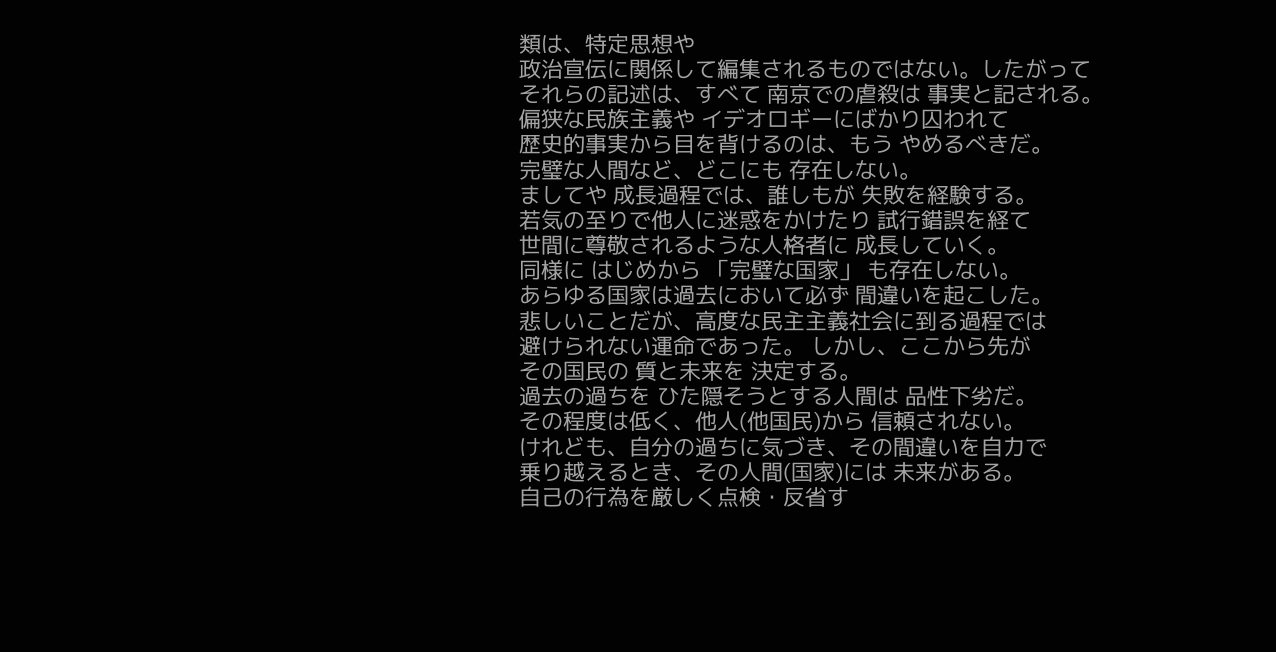類は、特定思想や
政治宣伝に関係して編集されるものではない。したがって
それらの記述は、すべて 南京での虐殺は 事実と記される。
偏狭な民族主義や イデオロギーにばかり囚われて
歴史的事実から目を背けるのは、もう やめるべきだ。
完璧な人間など、どこにも 存在しない。
ましてや 成長過程では、誰しもが 失敗を経験する。
若気の至りで他人に迷惑をかけたり 試行錯誤を経て
世間に尊敬されるような人格者に 成長していく。
同様に はじめから 「完璧な国家」 も存在しない。
あらゆる国家は過去において必ず 間違いを起こした。
悲しいことだが、高度な民主主義社会に到る過程では
避けられない運命であった。 しかし、ここから先が
その国民の 質と未来を 決定する。
過去の過ちを ひた隠そうとする人間は 品性下劣だ。
その程度は低く、他人(他国民)から 信頼されない。
けれども、自分の過ちに気づき、その間違いを自力で
乗り越えるとき、その人間(国家)には 未来がある。
自己の行為を厳しく点検・反省す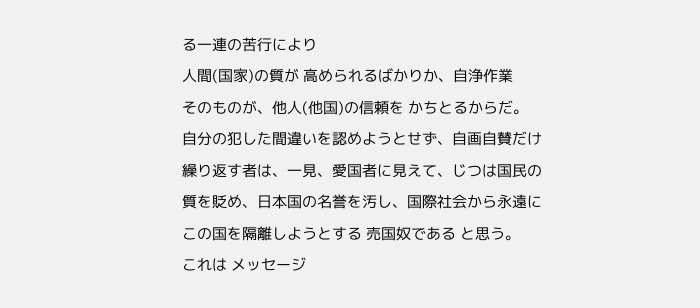る一連の苦行により
人間(国家)の質が 高められるばかりか、自浄作業
そのものが、他人(他国)の信頼を かちとるからだ。
自分の犯した間違いを認めようとせず、自画自賛だけ
繰り返す者は、一見、愛国者に見えて、じつは国民の
質を貶め、日本国の名誉を汚し、国際社会から永遠に
この国を隔離しようとする 売国奴である と思う。
これは メッセージ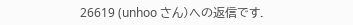26619 (unhoo さん)への返信です.